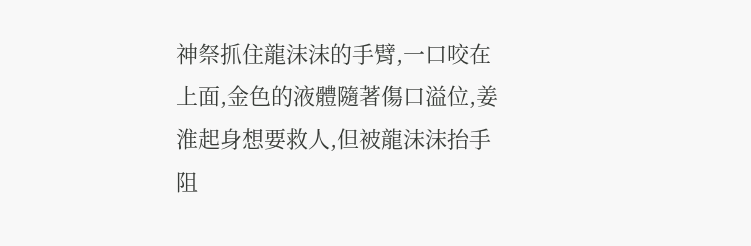神祭抓住龍沫沫的手臂,一口咬在上面,金色的液體隨著傷口溢位,姜淮起身想要救人,但被龍沫沫抬手阻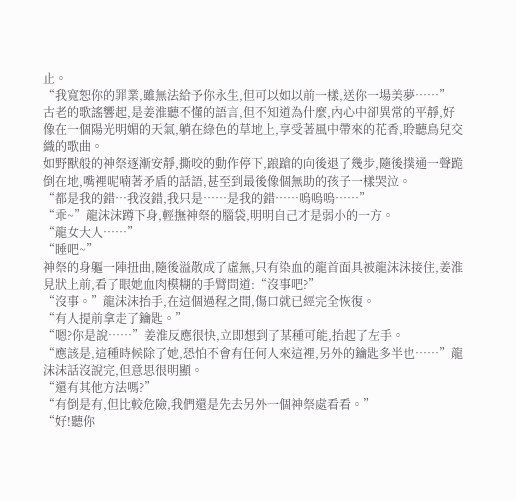止。
“我寬恕你的罪業,雖無法給予你永生,但可以如以前一樣,送你一場美夢……”
古老的歌謠響起,是姜淮聽不懂的語言,但不知道為什麼,內心中卻異常的平靜,好像在一個陽光明媚的天氣,躺在綠色的草地上,享受著風中帶來的花香,聆聽鳥兒交織的歌曲。
如野獸般的神祭逐漸安靜,撕咬的動作停下,踉蹌的向後退了幾步,隨後撲通一聲跪倒在地,嘴裡呢喃著矛盾的話語,甚至到最後像個無助的孩子一樣哭泣。
“都是我的錯…我沒錯,我只是……是我的錯……嗚嗚嗚……”
“乖~”龍沫沫蹲下身,輕撫神祭的腦袋,明明自己才是弱小的一方。
“龍女大人……”
“睡吧~”
神祭的身軀一陣扭曲,隨後溢散成了虛無,只有染血的龍首面具被龍沫沫接住,姜淮見狀上前,看了眼她血肉模糊的手臂問道:“沒事吧?”
“沒事。”龍沫沫抬手,在這個過程之間,傷口就已經完全恢復。
“有人提前拿走了鑰匙。”
“嗯?你是說……”姜淮反應很快,立即想到了某種可能,抬起了左手。
“應該是,這種時候除了她,恐怕不會有任何人來這裡,另外的鑰匙多半也……”龍沫沫話沒說完,但意思很明顯。
“還有其他方法嗎?”
“有倒是有,但比較危險,我們還是先去另外一個神祭處看看。”
“好!聽你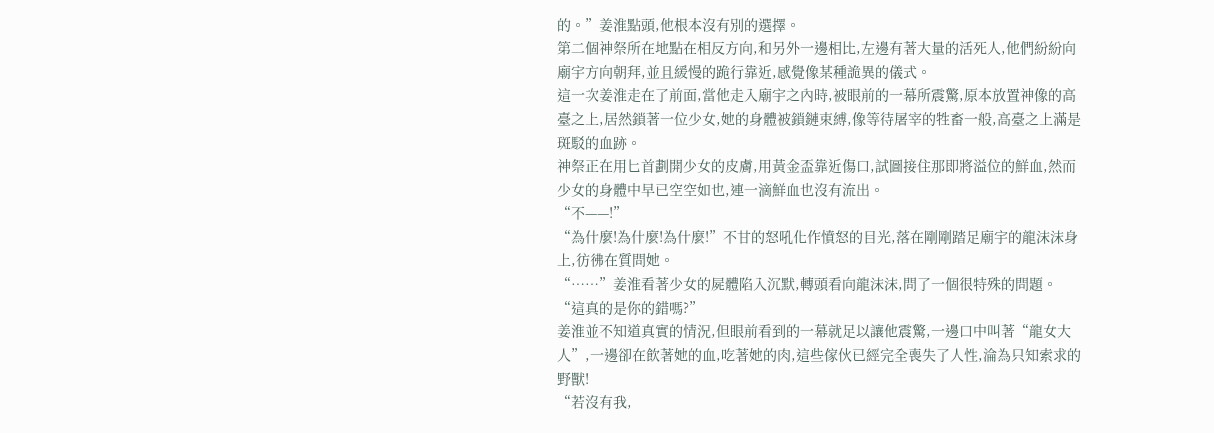的。”姜淮點頭,他根本沒有別的選擇。
第二個神祭所在地點在相反方向,和另外一邊相比,左邊有著大量的活死人,他們紛紛向廟宇方向朝拜,並且緩慢的跪行靠近,感覺像某種詭異的儀式。
這一次姜淮走在了前面,當他走入廟宇之內時,被眼前的一幕所震驚,原本放置神像的高臺之上,居然鎖著一位少女,她的身體被鎖鏈束縛,像等待屠宰的牲畜一般,高臺之上滿是斑駁的血跡。
神祭正在用匕首劃開少女的皮膚,用黃金盃靠近傷口,試圖接住那即將溢位的鮮血,然而少女的身體中早已空空如也,連一滴鮮血也沒有流出。
“不——!”
“為什麼!為什麼!為什麼!”不甘的怒吼化作憤怒的目光,落在剛剛踏足廟宇的龍沫沫身上,彷彿在質問她。
“……”姜淮看著少女的屍體陷入沉默,轉頭看向龍沫沫,問了一個很特殊的問題。
“這真的是你的錯嗎?”
姜淮並不知道真實的情況,但眼前看到的一幕就足以讓他震驚,一邊口中叫著“龍女大人”,一邊卻在飲著她的血,吃著她的肉,這些傢伙已經完全喪失了人性,淪為只知索求的野獸!
“若沒有我,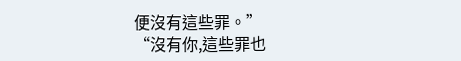便沒有這些罪。”
“沒有你,這些罪也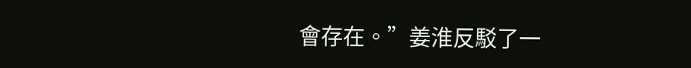會存在。”姜淮反駁了一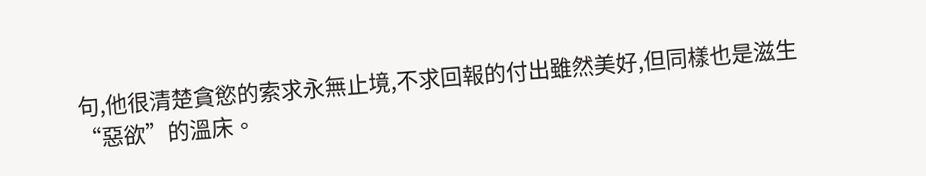句,他很清楚貪慾的索求永無止境,不求回報的付出雖然美好,但同樣也是滋生“惡欲”的溫床。